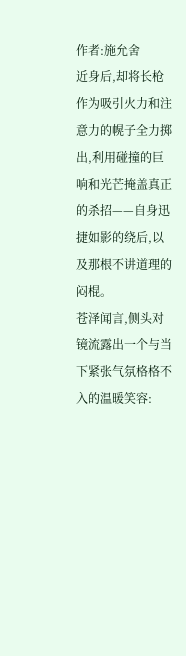作者:施允舍
近身后,却将长枪作为吸引火力和注意力的幌子全力掷出,利用碰撞的巨响和光芒掩盖真正的杀招——自身迅捷如影的绕后,以及那根不讲道理的闷棍。
苍泽闻言,侧头对镜流露出一个与当下紧张气氛格格不入的温暖笑容: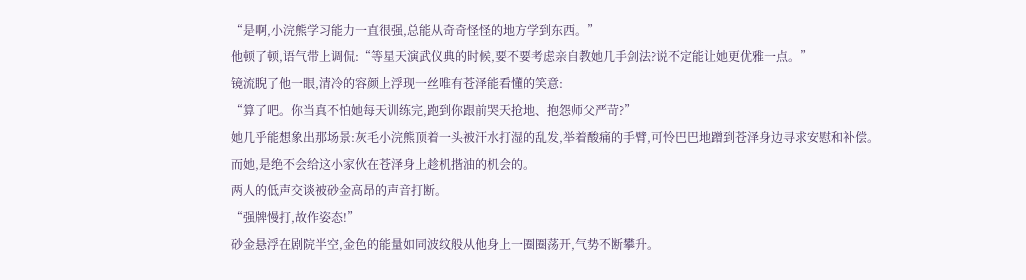“是啊,小浣熊学习能力一直很强,总能从奇奇怪怪的地方学到东西。”
他顿了顿,语气带上调侃:“等星天演武仪典的时候,要不要考虑亲自教她几手剑法?说不定能让她更优雅一点。”
镜流睨了他一眼,清冷的容颜上浮现一丝唯有苍泽能看懂的笑意:
“算了吧。你当真不怕她每天训练完,跑到你跟前哭天抢地、抱怨师父严苛?”
她几乎能想象出那场景:灰毛小浣熊顶着一头被汗水打湿的乱发,举着酸痛的手臂,可怜巴巴地蹭到苍泽身边寻求安慰和补偿。
而她,是绝不会给这小家伙在苍泽身上趁机揩油的机会的。
两人的低声交谈被砂金高昂的声音打断。
“强牌慢打,故作姿态!”
砂金悬浮在剧院半空,金色的能量如同波纹般从他身上一圈圈荡开,气势不断攀升。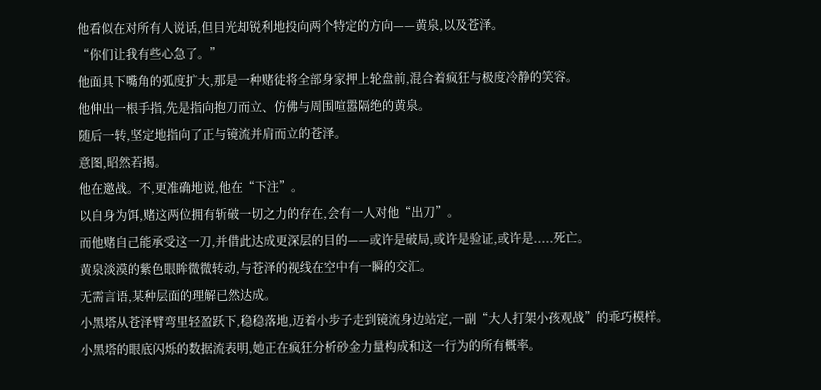他看似在对所有人说话,但目光却锐利地投向两个特定的方向——黄泉,以及苍泽。
“你们让我有些心急了。”
他面具下嘴角的弧度扩大,那是一种赌徒将全部身家押上轮盘前,混合着疯狂与极度冷静的笑容。
他伸出一根手指,先是指向抱刀而立、仿佛与周围喧嚣隔绝的黄泉。
随后一转,坚定地指向了正与镜流并肩而立的苍泽。
意图,昭然若揭。
他在邀战。不,更准确地说,他在“下注”。
以自身为饵,赌这两位拥有斩破一切之力的存在,会有一人对他“出刀”。
而他赌自己能承受这一刀,并借此达成更深层的目的——或许是破局,或许是验证,或许是.....死亡。
黄泉淡漠的紫色眼眸微微转动,与苍泽的视线在空中有一瞬的交汇。
无需言语,某种层面的理解已然达成。
小黑塔从苍泽臂弯里轻盈跃下,稳稳落地,迈着小步子走到镜流身边站定,一副“大人打架小孩观战”的乖巧模样。
小黑塔的眼底闪烁的数据流表明,她正在疯狂分析砂金力量构成和这一行为的所有概率。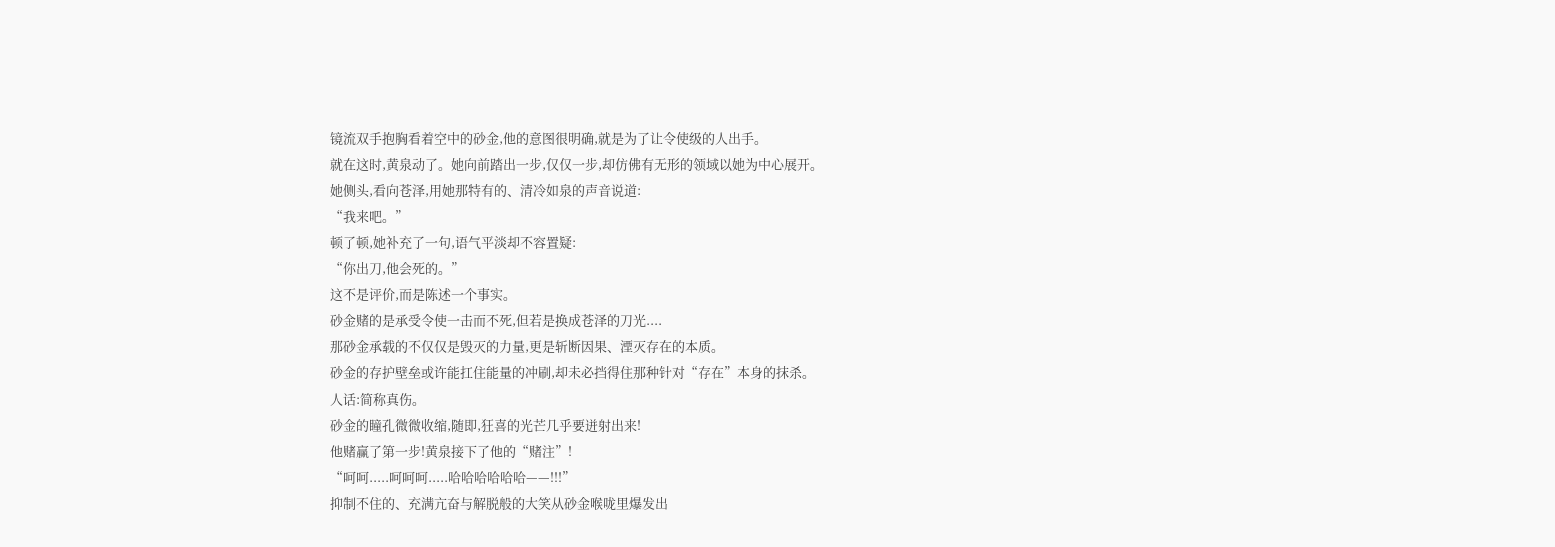镜流双手抱胸看着空中的砂金,他的意图很明确,就是为了让令使级的人出手。
就在这时,黄泉动了。她向前踏出一步,仅仅一步,却仿佛有无形的领域以她为中心展开。
她侧头,看向苍泽,用她那特有的、清冷如泉的声音说道:
“我来吧。”
顿了顿,她补充了一句,语气平淡却不容置疑:
“你出刀,他会死的。”
这不是评价,而是陈述一个事实。
砂金赌的是承受令使一击而不死,但若是换成苍泽的刀光....
那砂金承载的不仅仅是毁灭的力量,更是斩断因果、湮灭存在的本质。
砂金的存护壁垒或许能扛住能量的冲刷,却未必挡得住那种针对“存在”本身的抹杀。
人话:简称真伤。
砂金的瞳孔微微收缩,随即,狂喜的光芒几乎要迸射出来!
他赌赢了第一步!黄泉接下了他的“赌注”!
“呵呵.....呵呵呵.....哈哈哈哈哈哈——!!!”
抑制不住的、充满亢奋与解脱般的大笑从砂金喉咙里爆发出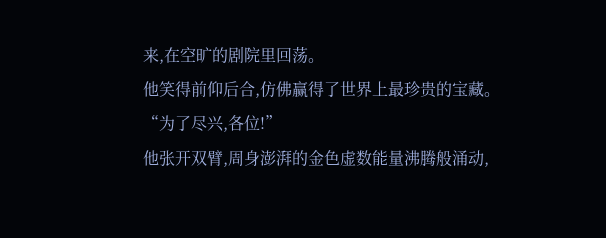来,在空旷的剧院里回荡。
他笑得前仰后合,仿佛赢得了世界上最珍贵的宝藏。
“为了尽兴,各位!”
他张开双臂,周身澎湃的金色虚数能量沸腾般涌动,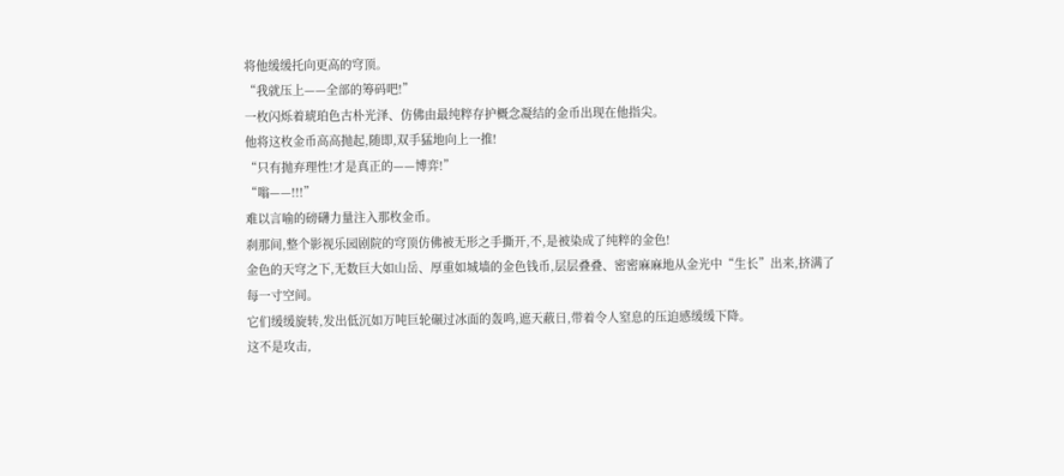将他缓缓托向更高的穹顶。
“我就压上——全部的筹码吧!”
一枚闪烁着琥珀色古朴光泽、仿佛由最纯粹存护概念凝结的金币出现在他指尖。
他将这枚金币高高抛起,随即,双手猛地向上一推!
“只有抛弃理性!才是真正的——博弈!”
“嗡——!!!”
难以言喻的磅礴力量注入那枚金币。
刹那间,整个影视乐园剧院的穹顶仿佛被无形之手撕开,不,是被染成了纯粹的金色!
金色的天穹之下,无数巨大如山岳、厚重如城墙的金色钱币,层层叠叠、密密麻麻地从金光中“生长”出来,挤满了每一寸空间。
它们缓缓旋转,发出低沉如万吨巨轮碾过冰面的轰鸣,遮天蔽日,带着令人窒息的压迫感缓缓下降。
这不是攻击,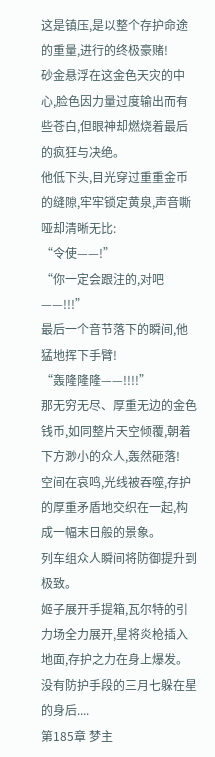这是镇压,是以整个存护命途的重量,进行的终极豪赌!
砂金悬浮在这金色天灾的中心,脸色因力量过度输出而有些苍白,但眼神却燃烧着最后的疯狂与决绝。
他低下头,目光穿过重重金币的缝隙,牢牢锁定黄泉,声音嘶哑却清晰无比:
“令使——!”
“你一定会跟注的,对吧——!!!”
最后一个音节落下的瞬间,他猛地挥下手臂!
“轰隆隆隆——!!!!”
那无穷无尽、厚重无边的金色钱币,如同整片天空倾覆,朝着下方渺小的众人,轰然砸落!
空间在哀鸣,光线被吞噬,存护的厚重矛盾地交织在一起,构成一幅末日般的景象。
列车组众人瞬间将防御提升到极致。
姬子展开手提箱,瓦尔特的引力场全力展开,星将炎枪插入地面,存护之力在身上爆发。
没有防护手段的三月七躲在星的身后....
第185章 梦主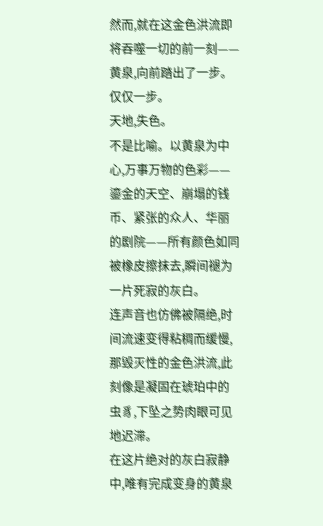然而,就在这金色洪流即将吞噬一切的前一刻——
黄泉,向前踏出了一步。
仅仅一步。
天地,失色。
不是比喻。以黄泉为中心,万事万物的色彩——鎏金的天空、崩塌的钱币、紧张的众人、华丽的剧院——所有颜色如同被橡皮擦抹去,瞬间褪为一片死寂的灰白。
连声音也仿佛被隔绝,时间流速变得粘稠而缓慢,那毁灭性的金色洪流,此刻像是凝固在琥珀中的虫豸,下坠之势肉眼可见地迟滞。
在这片绝对的灰白寂静中,唯有完成变身的黄泉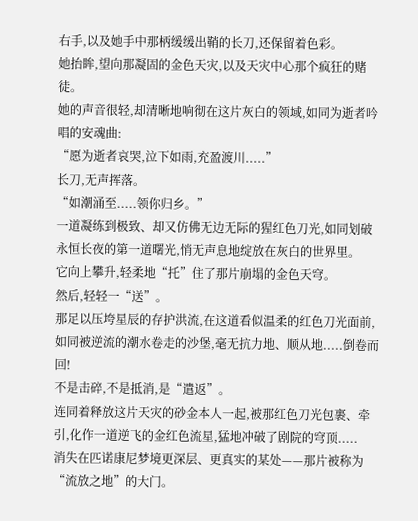右手,以及她手中那柄缓缓出鞘的长刀,还保留着色彩。
她抬眸,望向那凝固的金色天灾,以及天灾中心那个疯狂的赌徒。
她的声音很轻,却清晰地响彻在这片灰白的领域,如同为逝者吟唱的安魂曲:
“愿为逝者哀哭,泣下如雨,充盈渡川.....”
长刀,无声挥落。
“如潮涌至.....领你归乡。”
一道凝练到极致、却又仿佛无边无际的猩红色刀光,如同划破永恒长夜的第一道曙光,悄无声息地绽放在灰白的世界里。
它向上攀升,轻柔地“托”住了那片崩塌的金色天穹。
然后,轻轻一“送”。
那足以压垮星辰的存护洪流,在这道看似温柔的红色刀光面前,如同被逆流的潮水卷走的沙堡,毫无抗力地、顺从地.....倒卷而回!
不是击碎,不是抵消,是“遣返”。
连同着释放这片天灾的砂金本人一起,被那红色刀光包裹、牵引,化作一道逆飞的金红色流星,猛地冲破了剧院的穹顶.....
消失在匹诺康尼梦境更深层、更真实的某处——那片被称为“流放之地”的大门。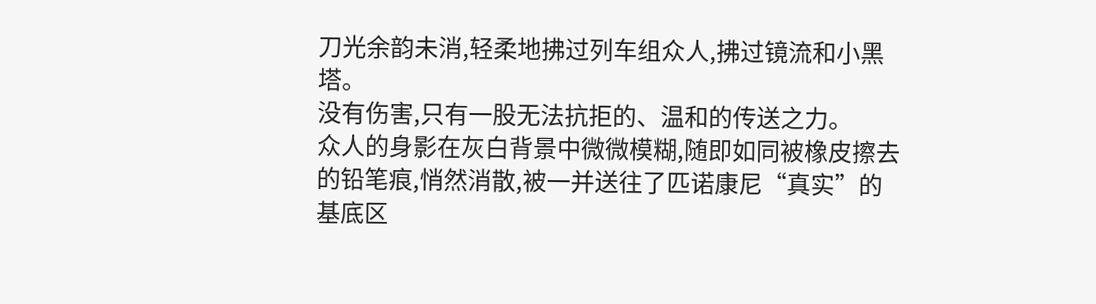刀光余韵未消,轻柔地拂过列车组众人,拂过镜流和小黑塔。
没有伤害,只有一股无法抗拒的、温和的传送之力。
众人的身影在灰白背景中微微模糊,随即如同被橡皮擦去的铅笔痕,悄然消散,被一并送往了匹诺康尼“真实”的基底区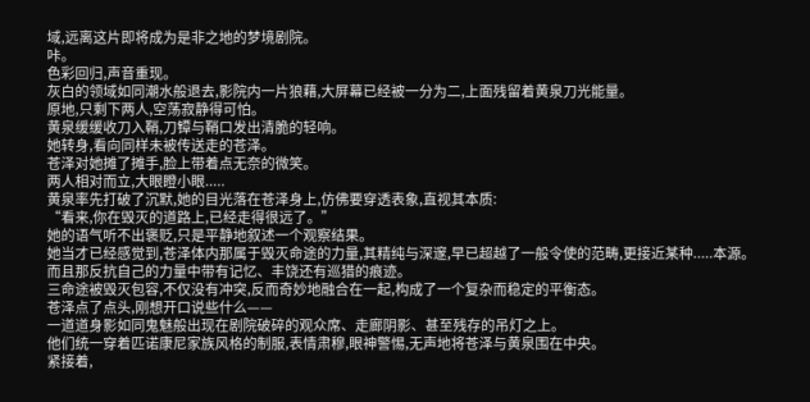域,远离这片即将成为是非之地的梦境剧院。
咔。
色彩回归,声音重现。
灰白的领域如同潮水般退去,影院内一片狼藉,大屏幕已经被一分为二,上面残留着黄泉刀光能量。
原地,只剩下两人,空荡寂静得可怕。
黄泉缓缓收刀入鞘,刀镡与鞘口发出清脆的轻响。
她转身,看向同样未被传送走的苍泽。
苍泽对她摊了摊手,脸上带着点无奈的微笑。
两人相对而立,大眼瞪小眼.....
黄泉率先打破了沉默,她的目光落在苍泽身上,仿佛要穿透表象,直视其本质:
“看来,你在毁灭的道路上,已经走得很远了。”
她的语气听不出褒贬,只是平静地叙述一个观察结果。
她当才已经感觉到,苍泽体内那属于毁灭命途的力量,其精纯与深邃,早已超越了一般令使的范畴,更接近某种.....本源。
而且那反抗自己的力量中带有记忆、丰饶还有巡猎的痕迹。
三命途被毁灭包容,不仅没有冲突,反而奇妙地融合在一起,构成了一个复杂而稳定的平衡态。
苍泽点了点头,刚想开口说些什么——
一道道身影如同鬼魅般出现在剧院破碎的观众席、走廊阴影、甚至残存的吊灯之上。
他们统一穿着匹诺康尼家族风格的制服,表情肃穆,眼神警惕,无声地将苍泽与黄泉围在中央。
紧接着,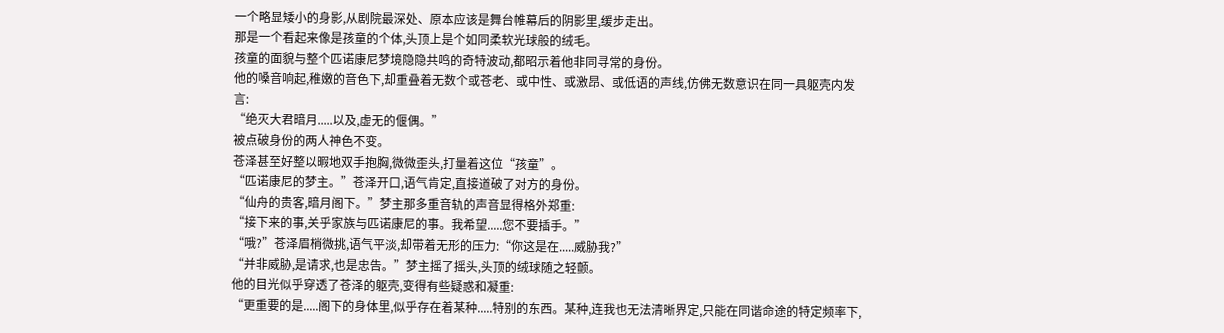一个略显矮小的身影,从剧院最深处、原本应该是舞台帷幕后的阴影里,缓步走出。
那是一个看起来像是孩童的个体,头顶上是个如同柔软光球般的绒毛。
孩童的面貌与整个匹诺康尼梦境隐隐共鸣的奇特波动,都昭示着他非同寻常的身份。
他的嗓音响起,稚嫩的音色下,却重叠着无数个或苍老、或中性、或激昂、或低语的声线,仿佛无数意识在同一具躯壳内发言:
“绝灭大君暗月.....以及,虚无的偃偶。”
被点破身份的两人神色不变。
苍泽甚至好整以暇地双手抱胸,微微歪头,打量着这位“孩童”。
“匹诺康尼的梦主。”苍泽开口,语气肯定,直接道破了对方的身份。
“仙舟的贵客,暗月阁下。”梦主那多重音轨的声音显得格外郑重:
“接下来的事,关乎家族与匹诺康尼的事。我希望.....您不要插手。”
“哦?”苍泽眉梢微挑,语气平淡,却带着无形的压力:“你这是在.....威胁我?”
“并非威胁,是请求,也是忠告。”梦主摇了摇头,头顶的绒球随之轻颤。
他的目光似乎穿透了苍泽的躯壳,变得有些疑惑和凝重:
“更重要的是.....阁下的身体里,似乎存在着某种.....特别的东西。某种,连我也无法清晰界定,只能在同谐命途的特定频率下,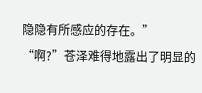隐隐有所感应的存在。”
“啊?”苍泽难得地露出了明显的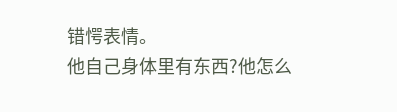错愕表情。
他自己身体里有东西?他怎么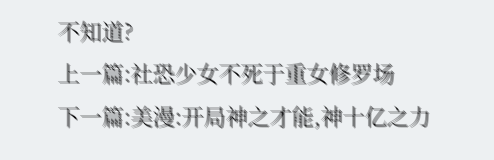不知道?
上一篇:社恐少女不死于重女修罗场
下一篇:美漫:开局神之才能,神十亿之力